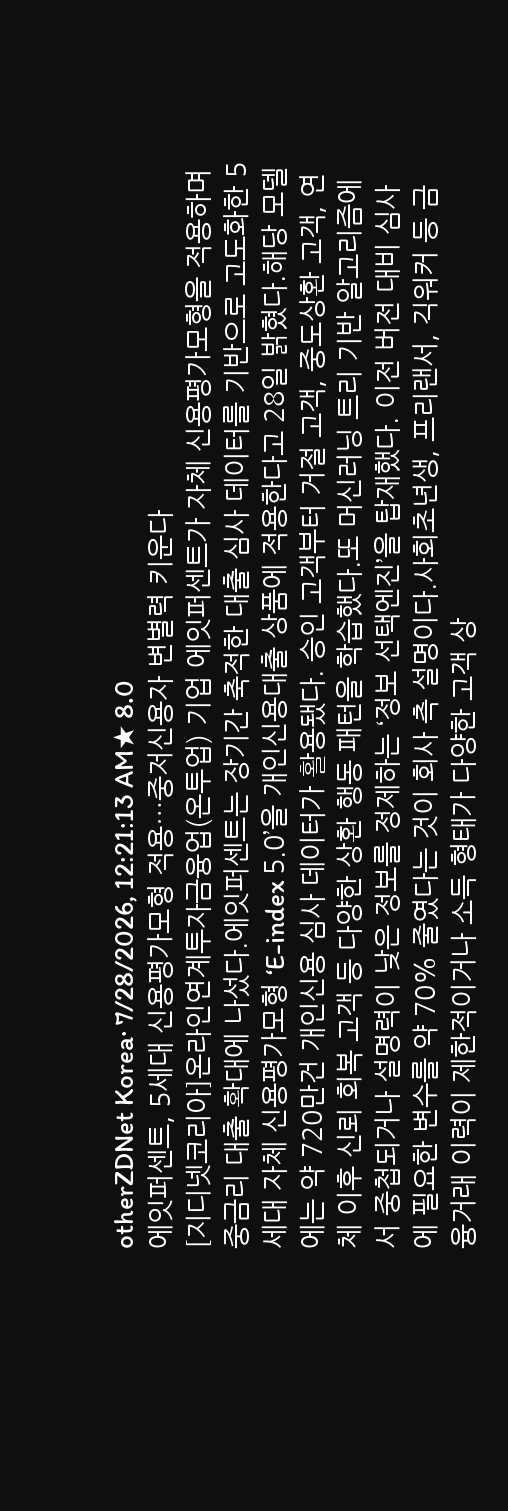otherZDNet Korea· 7/28/2026, 12:21:13 AM★ 8.0
에잇퍼센트, 5세대 신용평가모형 적용…중저신용자 변별력 키운다
[지디넷코리아]온라인연계투자금융업(온투업) 기업 에잇퍼센트가 자체 신용평가모형을 적용하며 중금리 대출 확대에 나섰다.에잇퍼센트는 장기간 축적한 대출 심사 데이터를 기반으로 고도화한 5세대 자체 신용평가모형 ‘E-index 5.0’을 개인신용대출 상품에 적용한다고 28일 밝혔다.해당 모델에는 약 720만건 개인신용 심사 데이터가 활용됐다. 승인 고객부터 거절 고객, 중도상환 고객, 연체 이후 신뢰 회복 고객 등 다양한 상환 행동 패턴을 학습했다.또 머신러닝 트리 기반 알고리즘에서 중첩되거나 설명력이 낮은 정보를 정제하는 ‘정보 선택엔진’을 탑재했다. 이전 버전 대비 심사에 필요한 변수를 약 70% 줄였다는 것이 회사 측 설명이다.사회초년생, 프리랜서, 긱워커 등 금융거래 이력이 제한적이거나 소득 형태가 다양한 고객 상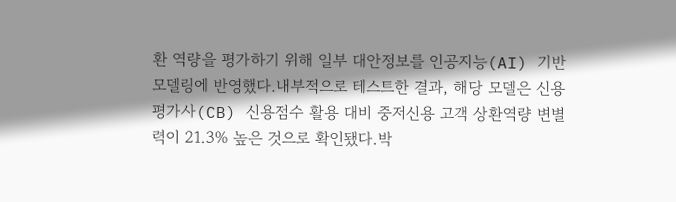환 역량을 평가하기 위해 일부 대안정보를 인공지능(AI) 기반 모델링에 반영했다.내부적으로 테스트한 결과, 해당 모델은 신용평가사(CB) 신용점수 활용 대비 중저신용 고객 상환역량 변별력이 21.3% 높은 것으로 확인됐다.박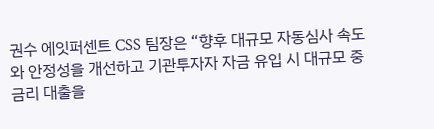권수 에잇퍼센트 CSS 팀장은 “향후 대규모 자동심사 속도와 안정성을 개선하고 기관투자자 자금 유입 시 대규모 중금리 대출을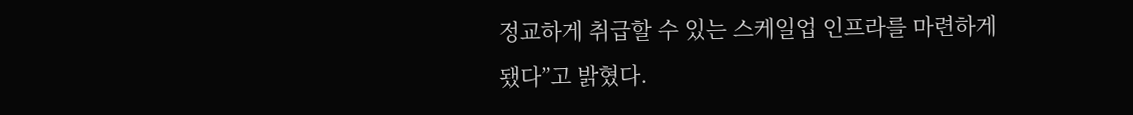정교하게 취급할 수 있는 스케일업 인프라를 마련하게 됐다”고 밝혔다.